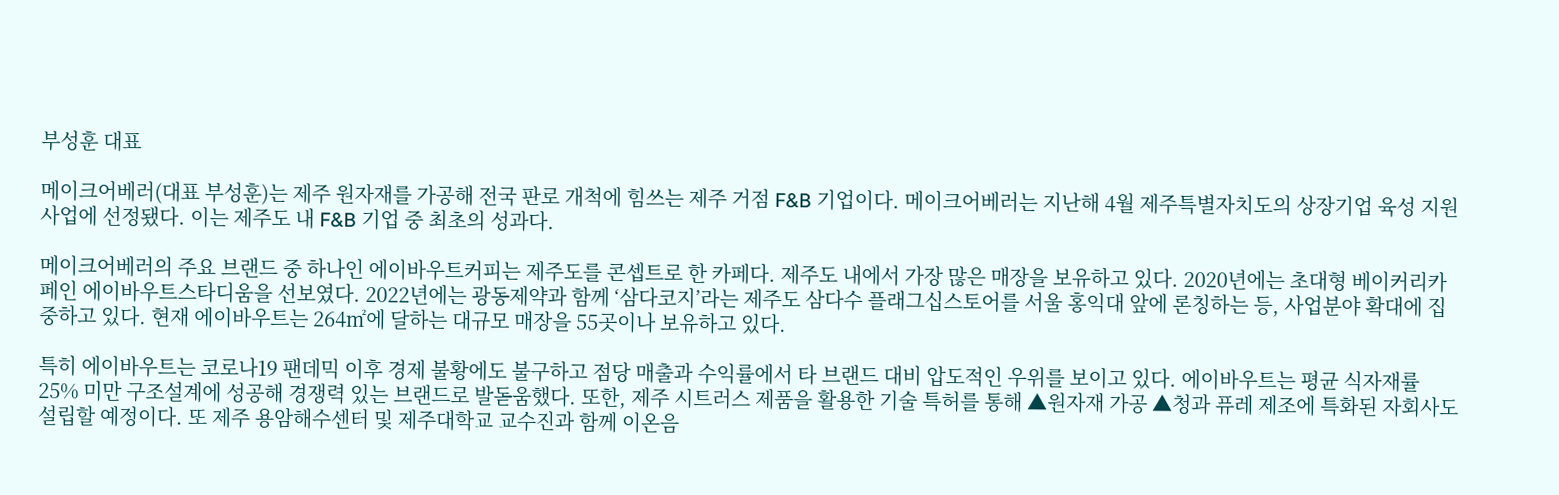부성훈 대표

메이크어베러(대표 부성훈)는 제주 원자재를 가공해 전국 판로 개척에 힘쓰는 제주 거점 F&B 기업이다. 메이크어베러는 지난해 4월 제주특별자치도의 상장기업 육성 지원 사업에 선정됐다. 이는 제주도 내 F&B 기업 중 최초의 성과다.

메이크어베러의 주요 브랜드 중 하나인 에이바우트커피는 제주도를 콘셉트로 한 카페다. 제주도 내에서 가장 많은 매장을 보유하고 있다. 2020년에는 초대형 베이커리카페인 에이바우트스타디움을 선보였다. 2022년에는 광동제약과 함께 ‘삼다코지’라는 제주도 삼다수 플래그십스토어를 서울 홍익대 앞에 론칭하는 등, 사업분야 확대에 집중하고 있다. 현재 에이바우트는 264㎡에 달하는 대규모 매장을 55곳이나 보유하고 있다.

특히 에이바우트는 코로나19 팬데믹 이후 경제 불황에도 불구하고 점당 매출과 수익률에서 타 브랜드 대비 압도적인 우위를 보이고 있다. 에이바우트는 평균 식자재률 25% 미만 구조설계에 성공해 경쟁력 있는 브랜드로 발돋움했다. 또한, 제주 시트러스 제품을 활용한 기술 특허를 통해 ▲원자재 가공 ▲청과 퓨레 제조에 특화된 자회사도 설립할 예정이다. 또 제주 용암해수센터 및 제주대학교 교수진과 함께 이온음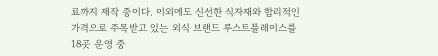료까지 제작 중이다. 이외에도 신선한 식자재와 합리적인 가격으로 주목받고 있는 외식 브랜드 루스트플레이스를 18곳 운영 중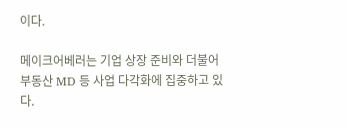이다.

메이크어베러는 기업 상장 준비와 더불어 부동산 MD 등 사업 다각화에 집중하고 있다.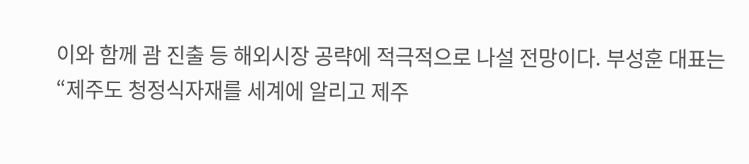이와 함께 괌 진출 등 해외시장 공략에 적극적으로 나설 전망이다. 부성훈 대표는 “제주도 청정식자재를 세계에 알리고 제주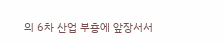의 6차 산업 부흥에 앞장서서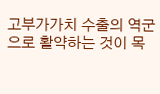고부가가치 수출의 역군으로 활약하는 것이 목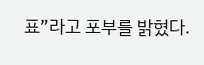표”라고 포부를 밝혔다.